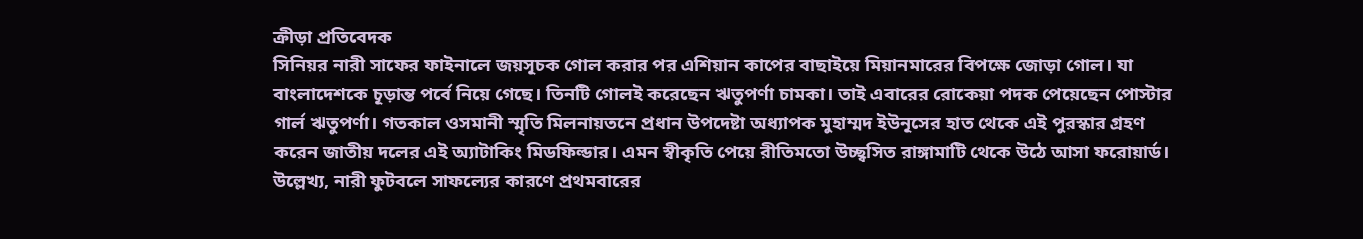ক্রীড়া প্রতিবেদক
সিনিয়র নারী সাফের ফাইনালে জয়সূচক গোল করার পর এশিয়ান কাপের বাছাইয়ে মিয়ানমারের বিপক্ষে জোড়া গোল। যা বাংলাদেশকে চূড়ান্ত পর্বে নিয়ে গেছে। তিনটি গোলই করেছেন ঋতুপর্ণা চামকা। তাই এবারের রোকেয়া পদক পেয়েছেন পোস্টার গার্ল ঋতুপর্ণা। গতকাল ওসমানী স্মৃতি মিলনায়তনে প্রধান উপদেষ্টা অধ্যাপক মুহাম্মদ ইউনূসের হাত থেকে এই পুরস্কার গ্রহণ করেন জাতীয় দলের এই অ্যাটাকিং মিডফিল্ডার। এমন স্বীকৃতি পেয়ে রীতিমতো উচ্ছ্বসিত রাঙ্গামাটি থেকে উঠে আসা ফরোয়ার্ড। উল্লেখ্য, নারী ফুটবলে সাফল্যের কারণে প্রথমবারের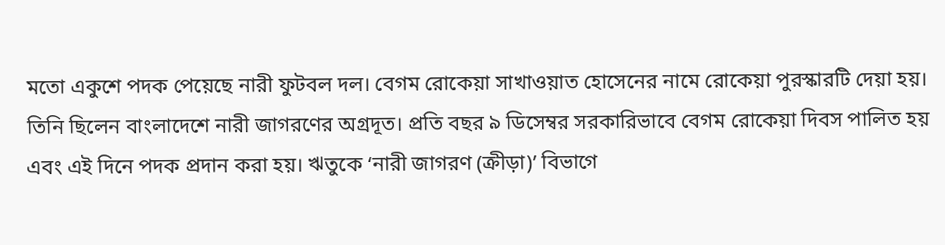মতো একুশে পদক পেয়েছে নারী ফুটবল দল। বেগম রোকেয়া সাখাওয়াত হোসেনের নামে রোকেয়া পুরস্কারটি দেয়া হয়। তিনি ছিলেন বাংলাদেশে নারী জাগরণের অগ্রদূত। প্রতি বছর ৯ ডিসেম্বর সরকারিভাবে বেগম রোকেয়া দিবস পালিত হয় এবং এই দিনে পদক প্রদান করা হয়। ঋতুকে ‘নারী জাগরণ (ক্রীড়া)’ বিভাগে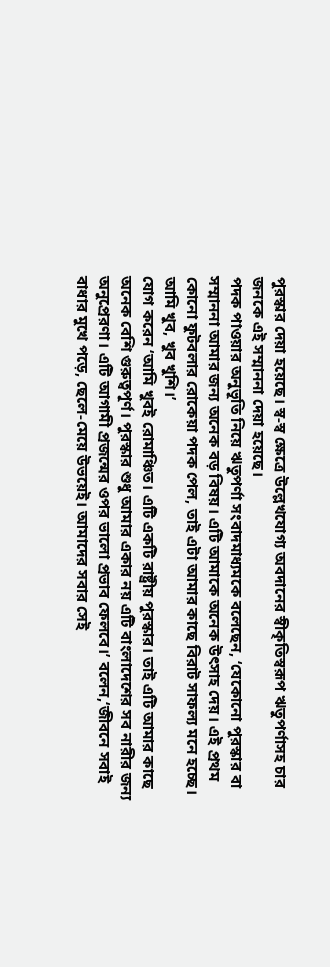পুরস্কার দেয়া হয়েছে। স্ব-স্ব ক্ষেত্রে উল্লেখযোগ্য অবদানের স্বীকৃতিস্বরূপ ঋতুপর্ণাসহ চার জনকে এই সম্মাননা দেয়া হয়েছে।
পদক পাওয়ার অনুভূতি নিয়ে ঋতুপর্ণা সংবাদমাধ্যমকে বলেছেন, ‘যেকোনো পুরস্কার বা সম্মাননা আমার জন্য অনেক বড় বিষয়। এটি আমাকে অনেক উৎসাহ দেয়। এই প্রথম কোনো ফুটবলার রোকেয়া পদক পেল, তাই এটা আমার কাছে বিরাট সাফল্য মনে হচ্ছে। আমি খুব, খুব খুশি।’
যোগ করেন ‘আমি খুবই রোমাঞ্চিত। এটি একটি রাষ্ট্রীয় পুরস্কার। তাই এটি আমার কাছে অনেক বেশি গুরুত্বপূর্ণ। পুরস্কার শুধু আমার একার নয় এটি বাংলাদেশের সব নারীর জন্য অনুপ্রেরণা। এটি আগামী প্রজন্মের ওপর ভালো প্রভাব ফেলবে।’ বলেন,‘জীবনে সবাই বাধার মুখে পড়ে, ছেলে-মেয়ে উভয়েই। আমাদের সবার সেই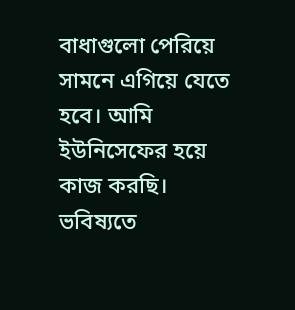বাধাগুলো পেরিয়ে সামনে এগিয়ে যেতে হবে। আমি ইউনিসেফের হয়ে কাজ করছি। ভবিষ্যতে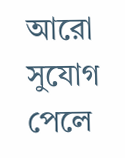আরো সুযোগ পেলে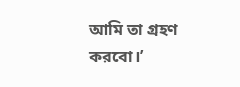আমি তা গ্রহণ করবো।’